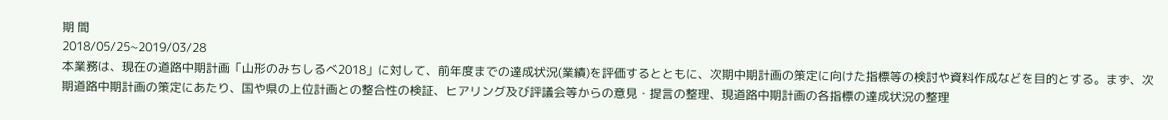期 間
2018/05/25~2019/03/28
本業務は、現在の道路中期計画「山形のみちしるべ2018」に対して、前年度までの達成状況(業績)を評価するとともに、次期中期計画の策定に向けた指標等の検討や資料作成などを目的とする。まず、次期道路中期計画の策定にあたり、国や県の上位計画との整合性の検証、ヒアリング及び評議会等からの意見・提言の整理、現道路中期計画の各指標の達成状況の整理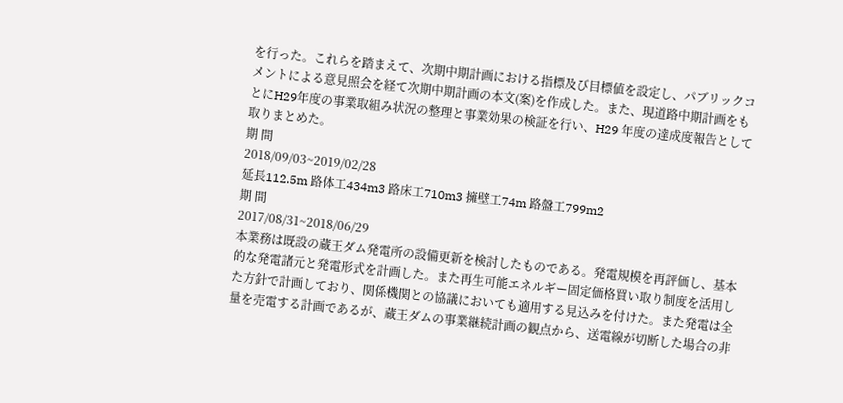を行った。これらを踏まえて、次期中期計画における指標及び目標値を設定し、パブリックコメントによる意見照会を経て次期中期計画の本文(案)を作成した。また、現道路中期計画をもとにH29年度の事業取組み状況の整理と事業効果の検証を行い、H29 年度の達成度報告として取りまとめた。
期 間
2018/09/03~2019/02/28
延長112.5m 路体工434m3 路床工710m3 擁壁工74m 路盤工799m2
期 間
2017/08/31~2018/06/29
本業務は既設の蔵王ダム発電所の設備更新を検討したものである。発電規模を再評価し、基本的な発電諸元と発電形式を計画した。また再生可能エネルギー固定価格買い取り制度を活用した方針で計画しており、関係機関との協議においても適用する見込みを付けた。また発電は全量を売電する計画であるが、蔵王ダムの事業継続計画の観点から、送電線が切断した場合の非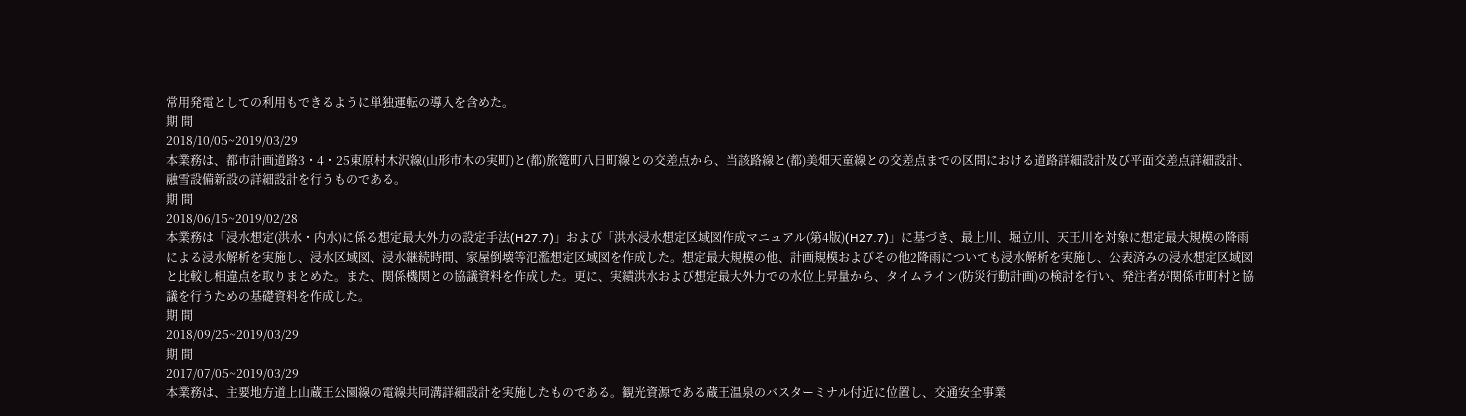常用発電としての利用もできるように単独運転の導入を含めた。
期 間
2018/10/05~2019/03/29
本業務は、都市計画道路3・4・25東原村木沢線(山形市木の実町)と(都)旅篭町八日町線との交差点から、当該路線と(都)美畑天童線との交差点までの区間における道路詳細設計及び平面交差点詳細設計、融雪設備新設の詳細設計を行うものである。
期 間
2018/06/15~2019/02/28
本業務は「浸水想定(洪水・内水)に係る想定最大外力の設定手法(H27.7)」および「洪水浸水想定区域図作成マニュアル(第4版)(H27.7)」に基づき、最上川、堀立川、天王川を対象に想定最大規模の降雨による浸水解析を実施し、浸水区域図、浸水継続時間、家屋倒壊等氾濫想定区域図を作成した。想定最大規模の他、計画規模およびその他2降雨についても浸水解析を実施し、公表済みの浸水想定区域図と比較し相違点を取りまとめた。また、関係機関との協議資料を作成した。更に、実績洪水および想定最大外力での水位上昇量から、タイムライン(防災行動計画)の検討を行い、発注者が関係市町村と協議を行うための基礎資料を作成した。
期 間
2018/09/25~2019/03/29
期 間
2017/07/05~2019/03/29
本業務は、主要地方道上山蔵王公園線の電線共同溝詳細設計を実施したものである。観光資源である蔵王温泉のバスターミナル付近に位置し、交通安全事業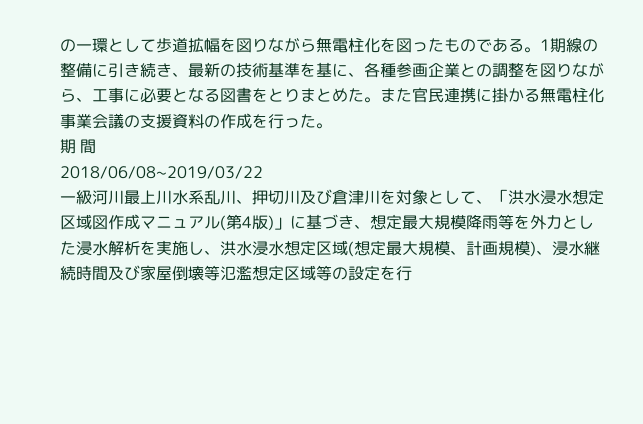の一環として歩道拡幅を図りながら無電柱化を図ったものである。1期線の整備に引き続き、最新の技術基準を基に、各種参画企業との調整を図りながら、工事に必要となる図書をとりまとめた。また官民連携に掛かる無電柱化事業会議の支援資料の作成を行った。
期 間
2018/06/08~2019/03/22
一級河川最上川水系乱川、押切川及び倉津川を対象として、「洪水浸水想定区域図作成マニュアル(第4版)」に基づき、想定最大規模降雨等を外力とした浸水解析を実施し、洪水浸水想定区域(想定最大規模、計画規模)、浸水継続時間及び家屋倒壊等氾濫想定区域等の設定を行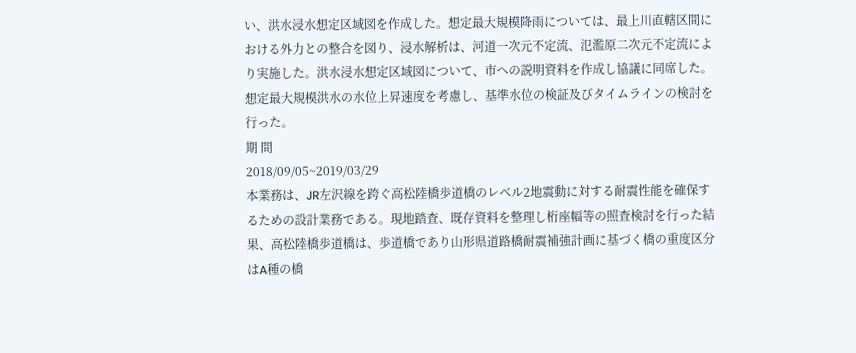い、洪水浸水想定区域図を作成した。想定最大規模降雨については、最上川直轄区間における外力との整合を図り、浸水解析は、河道一次元不定流、氾濫原二次元不定流により実施した。洪水浸水想定区域図について、市への説明資料を作成し協議に同席した。想定最大規模洪水の水位上昇速度を考慮し、基準水位の検証及びタイムラインの検討を行った。
期 間
2018/09/05~2019/03/29
本業務は、JR左沢線を跨ぐ高松陸橋歩道橋のレベル2地震動に対する耐震性能を確保するための設計業務である。現地踏査、既存資料を整理し桁座幅等の照査検討を行った結果、高松陸橋歩道橋は、歩道橋であり山形県道路橋耐震補強計画に基づく橋の重度区分はA種の橋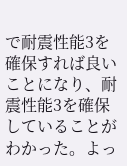で耐震性能3を確保すれば良いことになり、耐震性能3を確保していることがわかった。よっ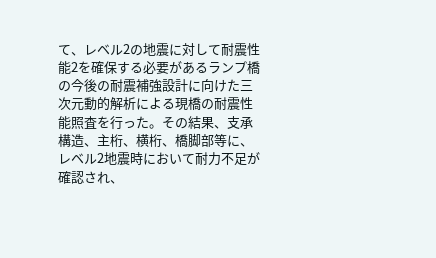て、レベル2の地震に対して耐震性能2を確保する必要があるランプ橋の今後の耐震補強設計に向けた三次元動的解析による現橋の耐震性能照査を行った。その結果、支承構造、主桁、横桁、橋脚部等に、レベル2地震時において耐力不足が確認され、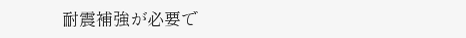耐震補強が必要で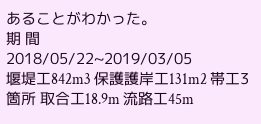あることがわかった。
期 間
2018/05/22~2019/03/05
堰堤工842m3 保護護岸工131m2 帯工3箇所 取合工18.9m 流路工45m